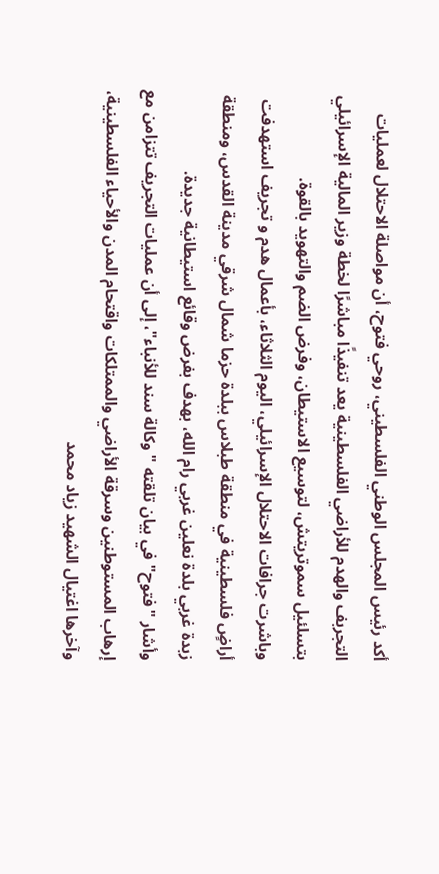أكد رئيس المجلس الوطني الفلسطيني، روحي فتوح، أن مواصلة الاحتلال لعمليات التجربف والهدم للأراضي الفلسطينية يعد تنفيذًا مباشرًا لخطة وزير المالية الإسرائيلي بتسلئيل سموتريتش، لتوسيع الاستيطان، وفرض الضم والتهويد بالقوة.
وباشرت جرافات الاحتلال الإسرائيلي، اليوم الثلاثاء، بأعمال هدم و تجريف استهدفت أراضٍ فلسطينية في منطقة طبلاس ببلدة حزما شمال شرقي مدينة القدس، ومنطقة زبدة غربي بلدة نعلين غربي رام الله، بهدف بفرض وقائع استيطانية جديدة.
وأشار "فتوح" في بيان تلقته "وكالة سند للأنباء"، إلى أن عمليات التجريف تتزامن مع إرهاب المستوطنين وسرقة الأراضي والممتلكات واقتحام المدن والأحياء الفلسطينية، وآخرها اغتيال الشهيد زياد محمد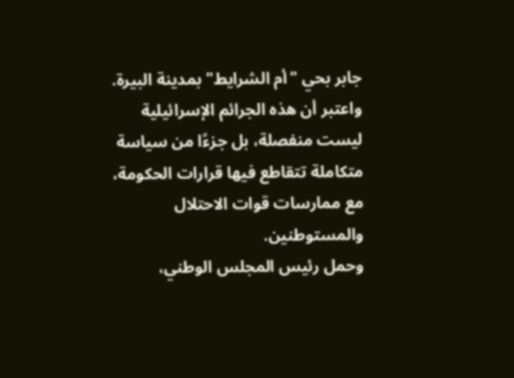جابر بحي "أم الشرايط" بمدينة البيرة.
واعتبر أن هذه الجرائم الإسرائيلية ليست منفصلة، بل جزءًا من سياسة متكاملة تتقاطع فيها قرارات الحكومة، مع ممارسات قوات الاحتلال والمستوطنين.
وحمل رئيس المجلس الوطني،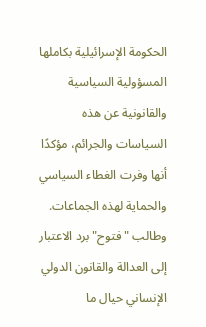الحكومة الإسرائيلية بكاملها المسؤولية السياسية والقانونية عن هذه السياسات والجرائم، مؤكدًا أنها وفرت الغطاء السياسي والحماية لهذه الجماعات.
وطالب "فتوح" برد الاعتبار إلى العدالة والقانون الدولي الإنساني حيال ما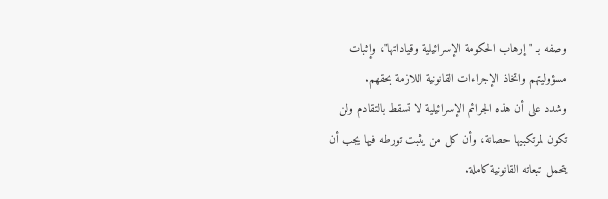وصفه بـ "إرهاب الحكومة الإسرائيلية وقياداتها"، وإثبات مسؤوليتهم واتخاذ الإجراءات القانونية اللازمة بحقهم.
وشدد على أن هذه الجرائم الإسرائيلية لا تسقط بالتقادم ولن تكون لمرتكبيها حصانة، وأن كل من يثبت تورطه فيها يجب أن يتحمل تبعاته القانونية كاملة.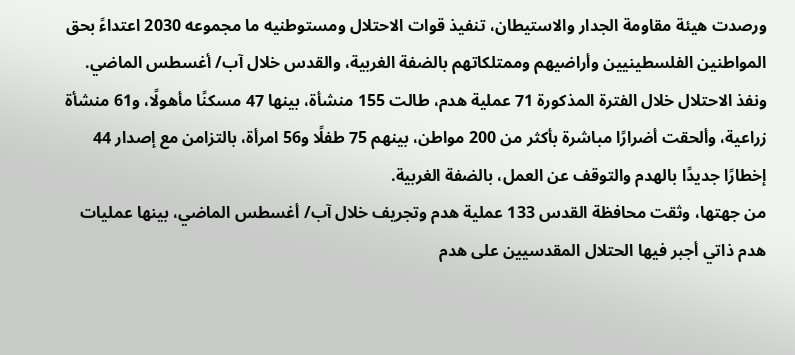ورصدت هيئة مقاومة الجدار والاستيطان، تنفيذ قوات الاحتلال ومستوطنيه ما مجموعه 2030 اعتداءً بحق المواطنين الفلسطينيين وأراضيهم وممتلكاتهم بالضفة الغربية، والقدس خلال آب/ أغسطس الماضي.
ونفذ الاحتلال خلال الفترة المذكورة 71 عملية هدم، طالت 155 منشأة، بينها 47 مسكنًا مأهولًا، و61 منشأة زراعية، وألحقت أضرارًا مباشرة بأكثر من 200 مواطن، بينهم 75 طفلًا و56 امرأة، بالتزامن مع إصدار 44 إخطارًا جديدًا بالهدم والتوقف عن العمل، بالضفة الغربية.
من جهتها، وثقت محافظة القدس 133 عملية هدم وتجريف خلال آب/ أغسطس الماضي، بينها عمليات هدم ذاتي أجبر فيها الحتلال المقدسيين على هدم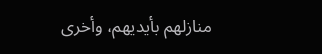منازلهم بأيديهم، وأخرى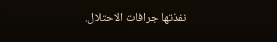نفذتها جرافات الاحتلال.